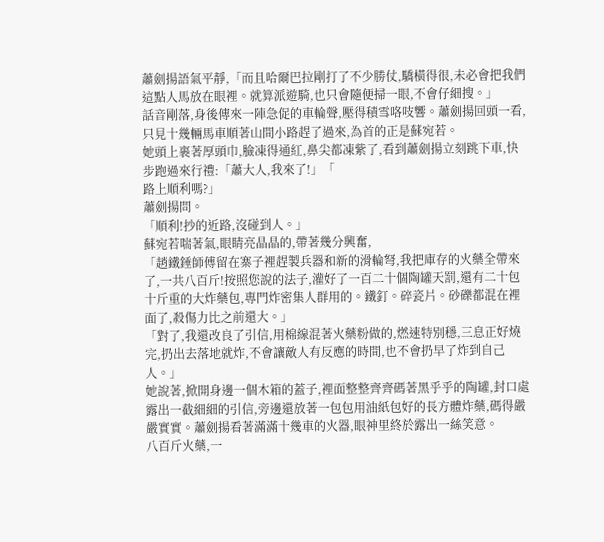蕭劍揚語氣平靜,「而且哈爾巴拉剛打了不少勝仗,驕橫得很,未必會把我們這點人馬放在眼裡。就算派遊騎,也只會隨便掃一眼,不會仔細搜。」
話音剛落,身後傳來一陣急促的車輪聲,壓得積雪咯吱響。蕭劍揚回頭一看,只見十幾輛馬車順著山間小路趕了過來,為首的正是蘇宛若。
她頭上裹著厚頭巾,臉凍得通紅,鼻尖都凍紫了,看到蕭劍揚立刻跳下車,快步跑過來行禮:「蕭大人,我來了!」「
路上順利嗎?」
蕭劍揚問。
「順利!抄的近路,沒碰到人。」
蘇宛若喘著氣,眼睛亮晶晶的,帶著幾分興奮,
「趙鐵錘師傅留在寨子裡趕製兵器和新的滑輪弩,我把庫存的火藥全帶來了,一共八百斤!按照您說的法子,灌好了一百二十個陶罐天罰,還有二十包十斤重的大炸藥包,專門炸密集人群用的。鐵釘。碎瓷片。砂礫都混在裡面了,殺傷力比之前還大。」
「對了,我還改良了引信,用棉線混著火藥粉做的,燃速特別穩,三息正好燒完,扔出去落地就炸,不會讓敵人有反應的時間,也不會扔早了炸到自己人。」
她說著,掀開身邊一個木箱的蓋子,裡面整整齊齊碼著黑乎乎的陶罐,封口處露出一截細細的引信,旁邊還放著一包包用油紙包好的長方體炸藥,碼得嚴嚴實實。蕭劍揚看著滿滿十幾車的火器,眼神里終於露出一絲笑意。
八百斤火藥,一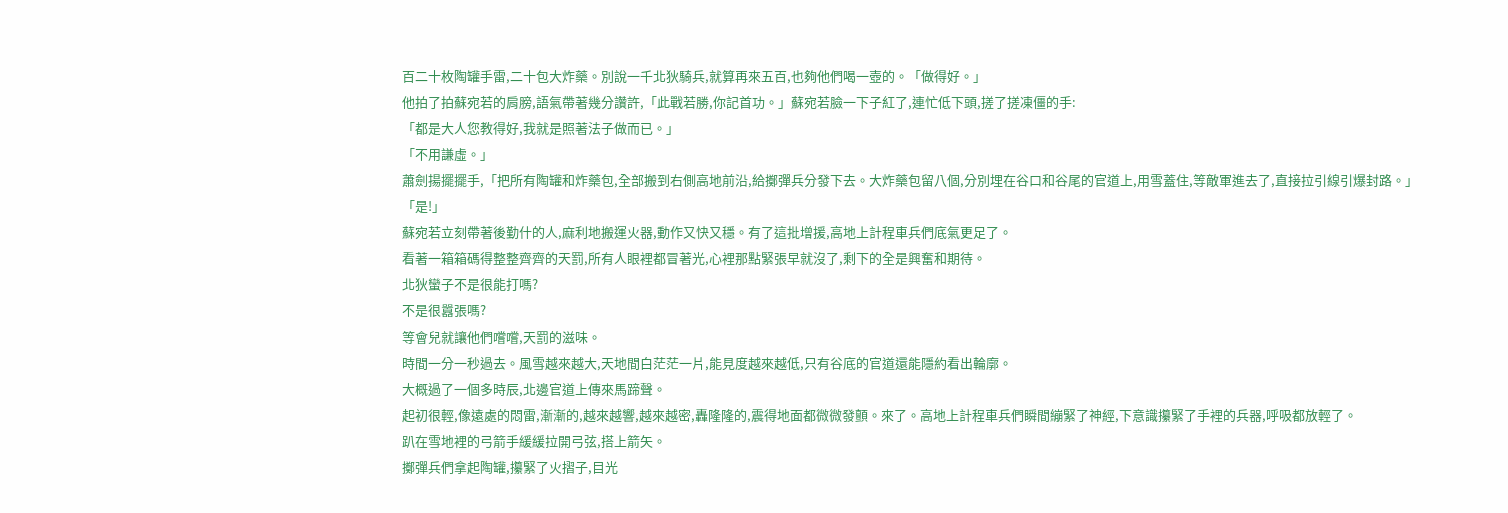百二十枚陶罐手雷,二十包大炸藥。別說一千北狄騎兵,就算再來五百,也夠他們喝一壺的。「做得好。」
他拍了拍蘇宛若的肩膀,語氣帶著幾分讚許,「此戰若勝,你記首功。」蘇宛若臉一下子紅了,連忙低下頭,搓了搓凍僵的手:
「都是大人您教得好,我就是照著法子做而已。」
「不用謙虛。」
蕭劍揚擺擺手,「把所有陶罐和炸藥包,全部搬到右側高地前沿,給擲彈兵分發下去。大炸藥包留八個,分別埋在谷口和谷尾的官道上,用雪蓋住,等敵軍進去了,直接拉引線引爆封路。」
「是!」
蘇宛若立刻帶著後勤什的人,麻利地搬運火器,動作又快又穩。有了這批增援,高地上計程車兵們底氣更足了。
看著一箱箱碼得整整齊齊的天罰,所有人眼裡都冒著光,心裡那點緊張早就沒了,剩下的全是興奮和期待。
北狄蠻子不是很能打嗎?
不是很囂張嗎?
等會兒就讓他們嚐嚐,天罰的滋味。
時間一分一秒過去。風雪越來越大,天地間白茫茫一片,能見度越來越低,只有谷底的官道還能隱約看出輪廓。
大概過了一個多時辰,北邊官道上傳來馬蹄聲。
起初很輕,像遠處的悶雷,漸漸的,越來越響,越來越密,轟隆隆的,震得地面都微微發顫。來了。高地上計程車兵們瞬間繃緊了神經,下意識攥緊了手裡的兵器,呼吸都放輕了。
趴在雪地裡的弓箭手緩緩拉開弓弦,搭上箭矢。
擲彈兵們拿起陶罐,攥緊了火摺子,目光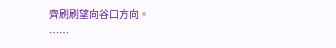齊刷刷望向谷口方向。
……